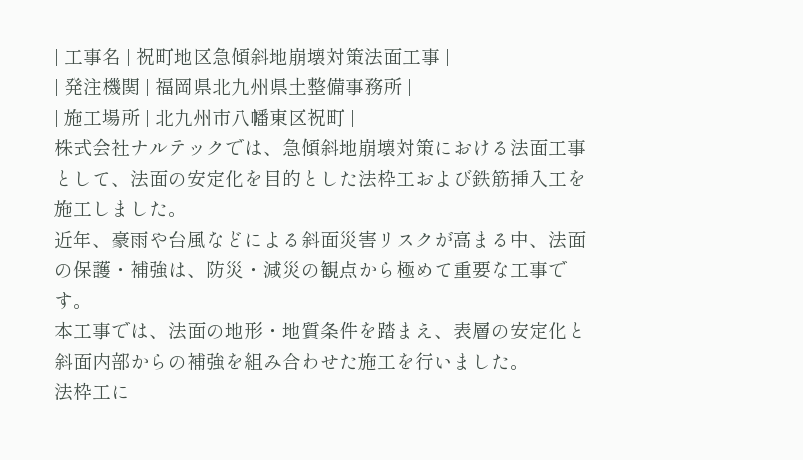| 工事名 | 祝町地区急傾斜地崩壊対策法面工事 |
| 発注機関 | 福岡県北九州県土整備事務所 |
| 施工場所 | 北九州市八幡東区祝町 |
株式会社ナルテックでは、急傾斜地崩壊対策における法面工事として、法面の安定化を目的とした法枠工および鉄筋挿入工を施工しました。
近年、豪雨や台風などによる斜面災害リスクが高まる中、法面の保護・補強は、防災・減災の観点から極めて重要な工事です。
本工事では、法面の地形・地質条件を踏まえ、表層の安定化と斜面内部からの補強を組み合わせた施工を行いました。
法枠工に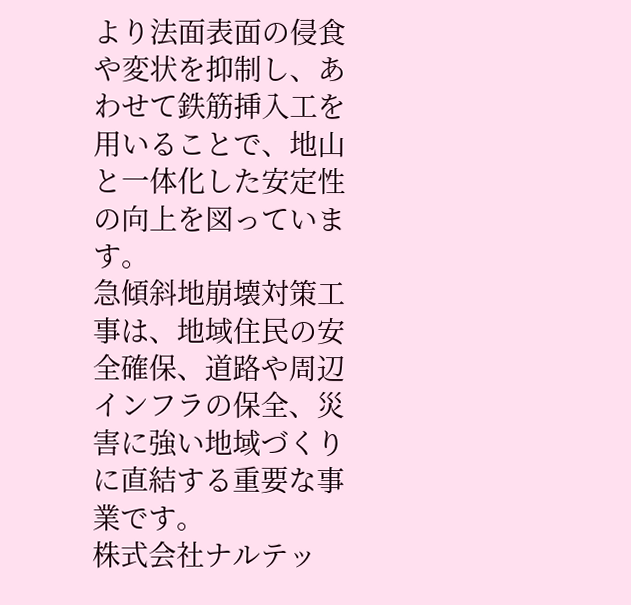より法面表面の侵食や変状を抑制し、あわせて鉄筋挿入工を用いることで、地山と一体化した安定性の向上を図っています。
急傾斜地崩壊対策工事は、地域住民の安全確保、道路や周辺インフラの保全、災害に強い地域づくりに直結する重要な事業です。
株式会社ナルテッ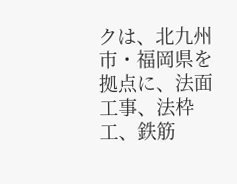クは、北九州市・福岡県を拠点に、法面工事、法枠工、鉄筋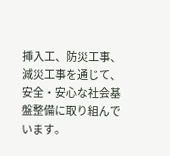挿入工、防災工事、減災工事を通じて、安全・安心な社会基盤整備に取り組んでいます。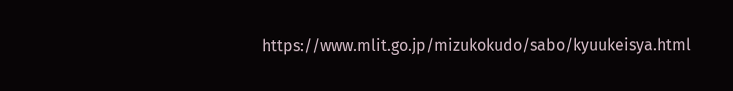https://www.mlit.go.jp/mizukokudo/sabo/kyuukeisya.html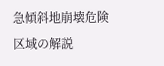急傾斜地崩壊危険区域の解説